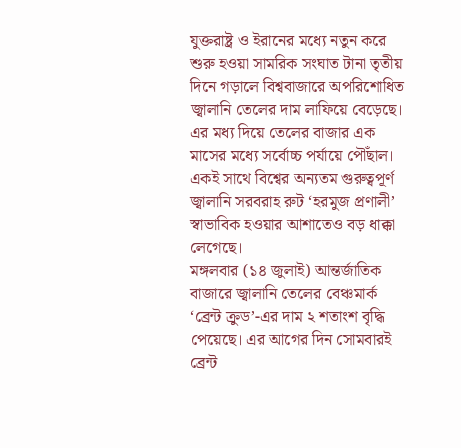যুক্তরাষ্ট্র ও ইরানের মধ্যে নতুন করে শুরু হওয়া সামরিক সংঘাত টানা তৃতীয় দিনে গড়ালে বিশ্ববাজারে অপরিশোধিত জ্বালানি তেলের দাম লাফিয়ে বেড়েছে। এর মধ্য দিয়ে তেলের বাজার এক মাসের মধ্যে সর্বোচ্চ পর্যায়ে পৌঁছাল। একই সাথে বিশ্বের অন্যতম গুরুত্বপূর্ণ জ্বালানি সরবরাহ রুট ‘হরমুজ প্রণালী’ স্বাভাবিক হওয়ার আশাতেও বড় ধাক্কা লেগেছে।
মঙ্গলবার (১৪ জুলাই) আন্তর্জাতিক বাজারে জ্বালানি তেলের বেঞ্চমার্ক ‘ব্রেন্ট ক্রুড’-এর দাম ২ শতাংশ বৃদ্ধি পেয়েছে। এর আগের দিন সোমবারই ব্রেন্ট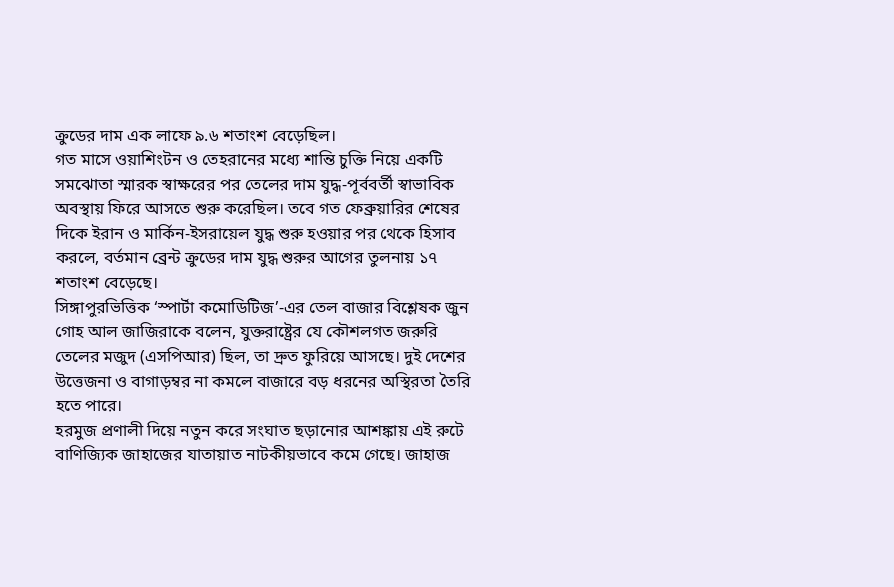ক্রুডের দাম এক লাফে ৯.৬ শতাংশ বেড়েছিল।
গত মাসে ওয়াশিংটন ও তেহরানের মধ্যে শান্তি চুক্তি নিয়ে একটি সমঝোতা স্মারক স্বাক্ষরের পর তেলের দাম যুদ্ধ-পূর্ববর্তী স্বাভাবিক অবস্থায় ফিরে আসতে শুরু করেছিল। তবে গত ফেব্রুয়ারির শেষের দিকে ইরান ও মার্কিন-ইসরায়েল যুদ্ধ শুরু হওয়ার পর থেকে হিসাব করলে, বর্তমান ব্রেন্ট ক্রুডের দাম যুদ্ধ শুরুর আগের তুলনায় ১৭ শতাংশ বেড়েছে।
সিঙ্গাপুরভিত্তিক ‘স্পার্টা কমোডিটিজ’-এর তেল বাজার বিশ্লেষক জুন গোহ আল জাজিরাকে বলেন, যুক্তরাষ্ট্রের যে কৌশলগত জরুরি তেলের মজুদ (এসপিআর) ছিল, তা দ্রুত ফুরিয়ে আসছে। দুই দেশের উত্তেজনা ও বাগাড়ম্বর না কমলে বাজারে বড় ধরনের অস্থিরতা তৈরি হতে পারে।
হরমুজ প্রণালী দিয়ে নতুন করে সংঘাত ছড়ানোর আশঙ্কায় এই রুটে বাণিজ্যিক জাহাজের যাতায়াত নাটকীয়ভাবে কমে গেছে। জাহাজ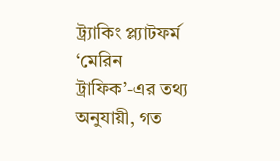ট্র্যাকিং প্ল্যাটফর্ম ‘মেরিন ট্রাফিক’-এর তথ্য অনুযায়ী, গত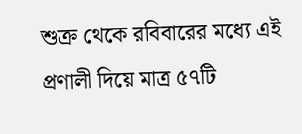শুক্র থেকে রবিবারের মধ্যে এই প্রণালী দিয়ে মাত্র ৫৭টি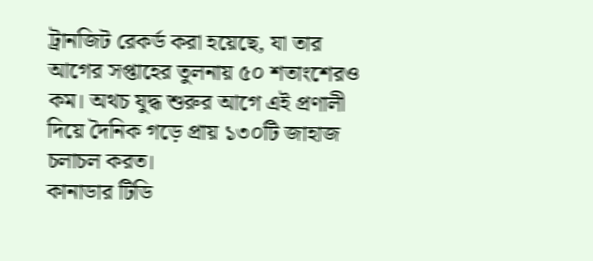ট্রানজিট রেকর্ড করা হয়েছে, যা তার আগের সপ্তাহের তুলনায় ৫০ শতাংশেরও কম। অথচ যুদ্ধ শুরুর আগে এই প্রণালী দিয়ে দৈনিক গড়ে প্রায় ১৩০টি জাহাজ চলাচল করত।
কানাডার টিডি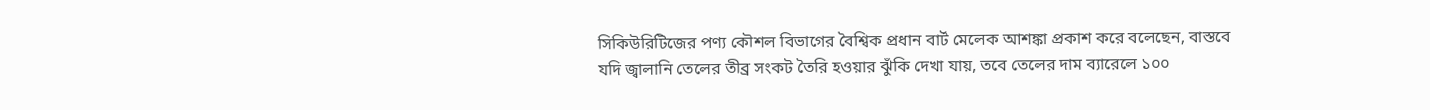সিকিউরিটিজের পণ্য কৌশল বিভাগের বৈশ্বিক প্রধান বার্ট মেলেক আশঙ্কা প্রকাশ করে বলেছেন, বাস্তবে যদি জ্বালানি তেলের তীব্র সংকট তৈরি হওয়ার ঝুঁকি দেখা যায়, তবে তেলের দাম ব্যারেলে ১০০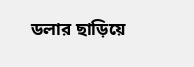ডলার ছাড়িয়ে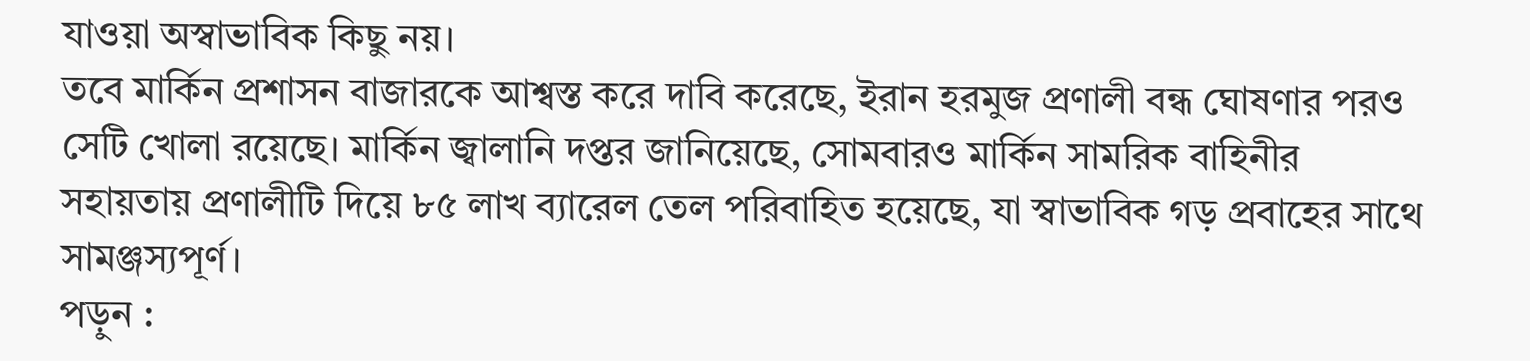যাওয়া অস্বাভাবিক কিছু নয়।
তবে মার্কিন প্রশাসন বাজারকে আশ্বস্ত করে দাবি করেছে, ইরান হরমুজ প্রণালী বন্ধ ঘোষণার পরও সেটি খোলা রয়েছে। মার্কিন জ্বালানি দপ্তর জানিয়েছে, সোমবারও মার্কিন সামরিক বাহিনীর সহায়তায় প্রণালীটি দিয়ে ৮৫ লাখ ব্যারেল তেল পরিবাহিত হয়েছে, যা স্বাভাবিক গড় প্রবাহের সাথে সামঞ্জস্যপূর্ণ।
পড়ুন :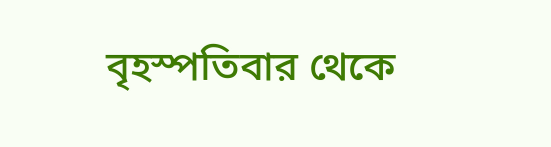বৃহস্পতিবার থেকে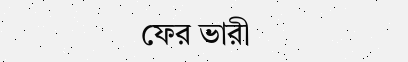ফের ভারী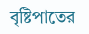বৃষ্টিপাতের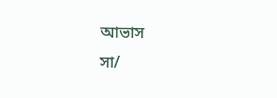আভাস
সা/